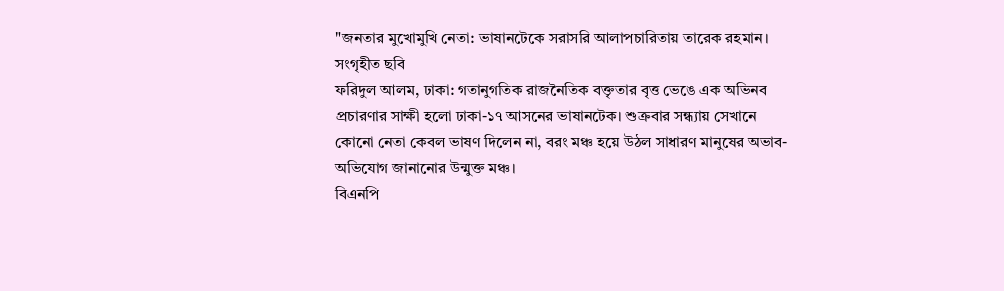"জনতার মুখোমুখি নেতা: ভাষানটেকে সরাসরি আলাপচারিতায় তারেক রহমান। সংগৃহীত ছবি
ফরিদুল আলম, ঢাকা: গতানুগতিক রাজনৈতিক বক্তৃতার বৃত্ত ভেঙে এক অভিনব প্রচারণার সাক্ষী হলো ঢাকা-১৭ আসনের ভাষানটেক। শুক্রবার সন্ধ্যায় সেখানে কোনো নেতা কেবল ভাষণ দিলেন না, বরং মঞ্চ হয়ে উঠল সাধারণ মানুষের অভাব-অভিযোগ জানানোর উন্মুক্ত মঞ্চ।
বিএনপি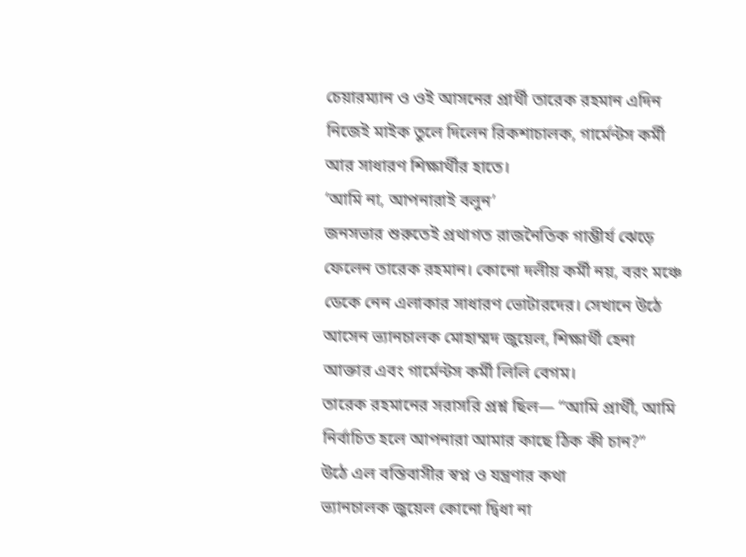চেয়ারম্যান ও ওই আসনের প্রার্থী তারেক রহমান এদিন নিজেই মাইক তুলে দিলেন রিকশাচালক, গার্মেন্টস কর্মী আর সাধারণ শিক্ষার্থীর হাতে।
‘আমি না, আপনারাই বলুন’
জনসভার শুরুতেই প্রথাগত রাজনৈতিক গাম্ভীর্য ঝেড়ে ফেলেন তারেক রহমান। কোনো দলীয় কর্মী নয়, বরং মঞ্চে ডেকে নেন এলাকার সাধারণ ভোটারদের। সেখানে উঠে আসেন ভ্যানচালক মোহাম্মদ জুয়েল, শিক্ষার্থী হেনা আক্তার এবং গার্মেন্টস কর্মী লিলি বেগম।
তারেক রহমানের সরাসরি প্রশ্ন ছিল— “আমি প্রার্থী, আমি নির্বাচিত হলে আপনারা আমার কাছে ঠিক কী চান?”
উঠে এল বস্তিবাসীর স্বপ্ন ও যন্ত্রণার কথা
ভ্যানচালক জুয়েল কোনো দ্বিধা না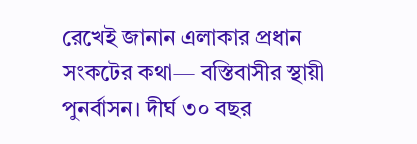রেখেই জানান এলাকার প্রধান সংকটের কথা— বস্তিবাসীর স্থায়ী পুনর্বাসন। দীর্ঘ ৩০ বছর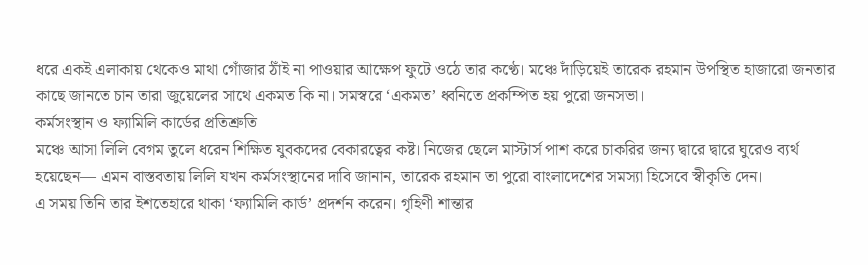ধরে একই এলাকায় থেকেও মাথা গোঁজার ঠাঁই না পাওয়ার আক্ষেপ ফুটে ওঠে তার কণ্ঠে। মঞ্চে দাঁড়িয়েই তারেক রহমান উপস্থিত হাজারো জনতার কাছে জানতে চান তারা জুয়েলের সাথে একমত কি না। সমস্বরে ‘একমত’ ধ্বনিতে প্রকম্পিত হয় পুরো জনসভা।
কর্মসংস্থান ও ফ্যামিলি কার্ডের প্রতিশ্রুতি
মঞ্চে আসা লিলি বেগম তুলে ধরেন শিক্ষিত যুবকদের বেকারত্বের কষ্ট। নিজের ছেলে মাস্টার্স পাশ করে চাকরির জন্য দ্বারে দ্বারে ঘুরেও ব্যর্থ হয়েছেন— এমন বাস্তবতায় লিলি যখন কর্মসংস্থানের দাবি জানান, তারেক রহমান তা পুরো বাংলাদেশের সমস্যা হিসেবে স্বীকৃতি দেন।
এ সময় তিনি তার ইশতেহারে থাকা ‘ফ্যামিলি কার্ড’ প্রদর্শন করেন। গৃহিণী শান্তার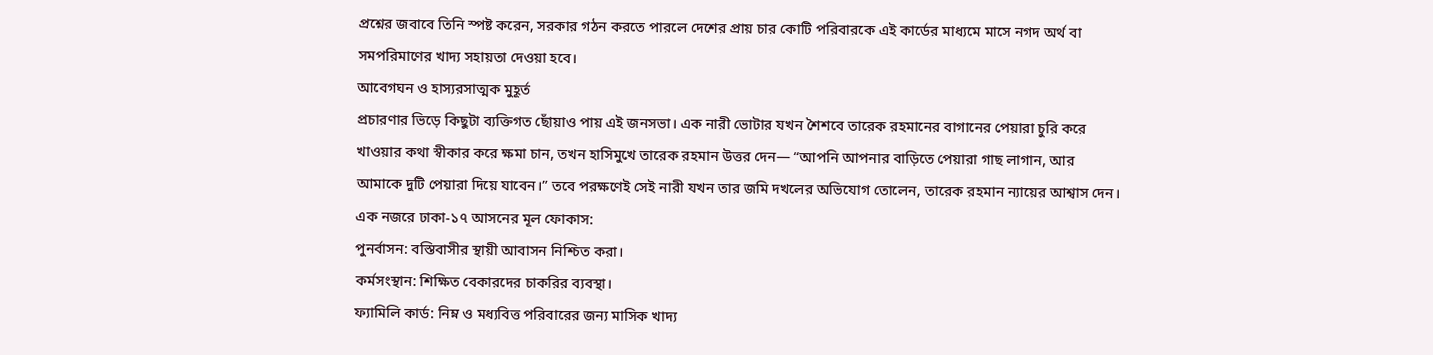প্রশ্নের জবাবে তিনি স্পষ্ট করেন, সরকার গঠন করতে পারলে দেশের প্রায় চার কোটি পরিবারকে এই কার্ডের মাধ্যমে মাসে নগদ অর্থ বা সমপরিমাণের খাদ্য সহায়তা দেওয়া হবে।
আবেগঘন ও হাস্যরসাত্মক মুহূর্ত
প্রচারণার ভিড়ে কিছুটা ব্যক্তিগত ছোঁয়াও পায় এই জনসভা। এক নারী ভোটার যখন শৈশবে তারেক রহমানের বাগানের পেয়ারা চুরি করে খাওয়ার কথা স্বীকার করে ক্ষমা চান, তখন হাসিমুখে তারেক রহমান উত্তর দেন— “আপনি আপনার বাড়িতে পেয়ারা গাছ লাগান, আর আমাকে দুটি পেয়ারা দিয়ে যাবেন।” তবে পরক্ষণেই সেই নারী যখন তার জমি দখলের অভিযোগ তোলেন, তারেক রহমান ন্যায়ের আশ্বাস দেন।
এক নজরে ঢাকা-১৭ আসনের মূল ফোকাস:
পুনর্বাসন: বস্তিবাসীর স্থায়ী আবাসন নিশ্চিত করা।
কর্মসংস্থান: শিক্ষিত বেকারদের চাকরির ব্যবস্থা।
ফ্যামিলি কার্ড: নিম্ন ও মধ্যবিত্ত পরিবারের জন্য মাসিক খাদ্য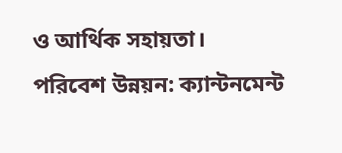ও আর্থিক সহায়তা।
পরিবেশ উন্নয়ন: ক্যান্টনমেন্ট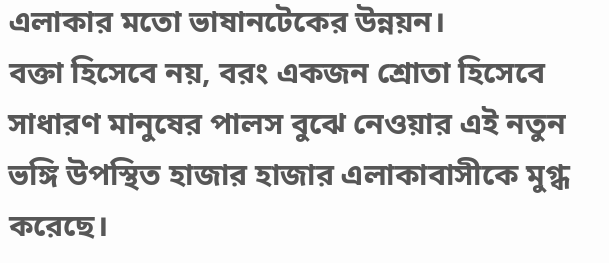এলাকার মতো ভাষানটেকের উন্নয়ন।
বক্তা হিসেবে নয়, বরং একজন শ্রোতা হিসেবে সাধারণ মানুষের পালস বুঝে নেওয়ার এই নতুন ভঙ্গি উপস্থিত হাজার হাজার এলাকাবাসীকে মুগ্ধ করেছে।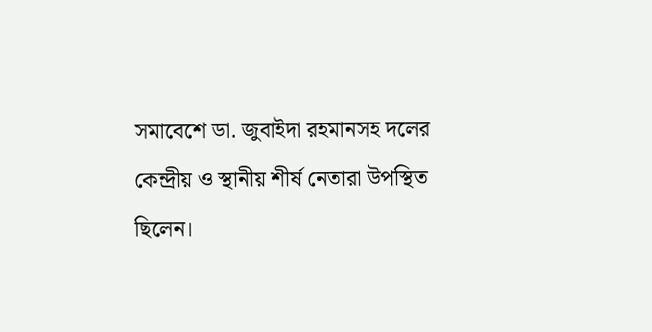সমাবেশে ডা. জুবাইদা রহমানসহ দলের কেন্দ্রীয় ও স্থানীয় শীর্ষ নেতারা উপস্থিত ছিলেন।